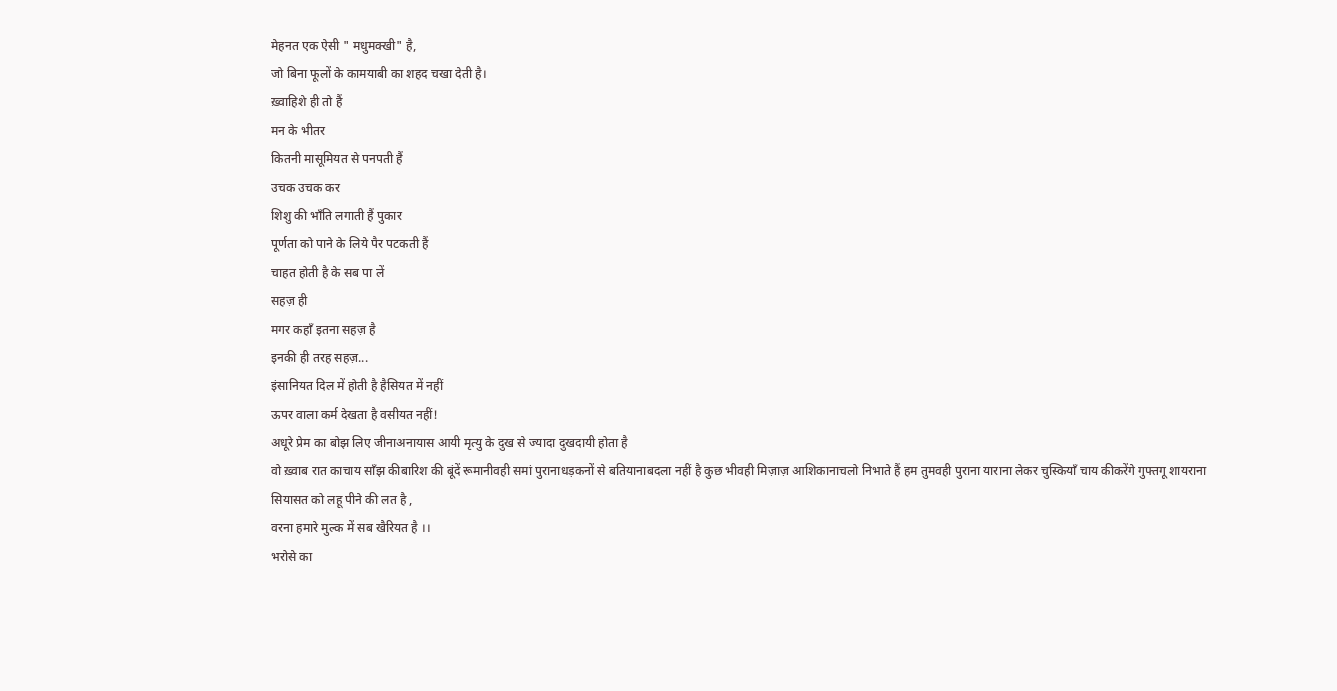मेहनत एक ऐसी " मधुमक्खी" है,
जो बिना फूलों के कामयाबी का शहद चखा देती है।
ख़्वाहिशे ही तो हैं
मन के भीतर
कितनी मासूमियत से पनपती हैं
उचक उचक कर
शिशु की भाँति लगाती हैं पुकार
पूर्णता को पाने के लिये पैर पटकती हैं
चाहत होती है के सब पा लें
सहज़ ही
मगर कहाँ इतना सहज़ है
इनकी ही तरह सहज़...
इंसानियत दिल में होती है हैसियत में नहीं
ऊपर वाला कर्म देखता है वसीयत नहीं!
अधूरे प्रेम का बोझ लिए जीनाअनायास आयी मृत्यु के दुख से ज्यादा दुखदायी होता है
वो ख़्वाब रात काचाय साँझ कीबारिश की बूंदें रूमानीवही समां पुरानाधड़कनों से बतियानाबदला नहीं है कुछ भीवही मिज़ाज़ आशिकानाचलो निभाते हैं हम तुमवही पुराना याराना लेकर चुस्कियाँ चाय कीकरेंगे गुफ्तगू शायराना
सियासत को लहू पीने की लत है ,
वरना हमारे मुल्क में सब खैरियत है ।।
भरोसे का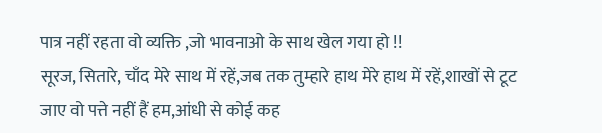पात्र नहीं रहता वो व्यक्ति ,जो भावनाओ के साथ खेल गया हो !!
सूरज, सितारे, चाँद मेरे साथ में रहें,जब तक तुम्हारे हाथ मेरे हाथ में रहें,शाखों से टूट जाए वो पत्ते नहीं हैं हम,आंधी से कोई कह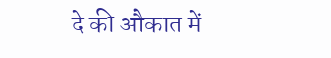दे की औकात में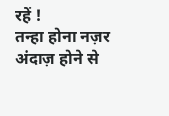रहें !
तन्हा होना नज़र अंदाज़ होने से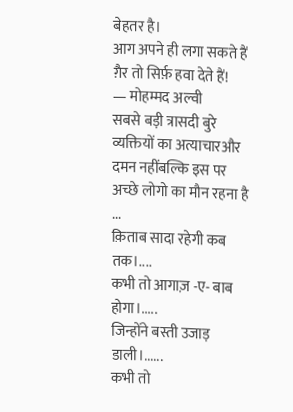बेहतर है।
आग अपने ही लगा सकते हैं
ग़ैर तो सिर्फ़ हवा देते हैं!
— मोहम्मद अल्वी
सबसे बड़ी त्रासदी बुरे व्यक्तियों का अत्याचारऔर दमन नहींबल्कि इस पर अच्छे लोगो का मौन रहना है ...
क़िताब सादा रहेगी कब तक।....
कभी तो आगाज़ -ए- बाब होगा।.....
जिन्होंने बस्ती उजाड़ डाली।......
कभी तो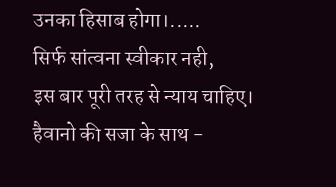उनका हिसाब होगा।.....
सिर्फ सांत्वना स्वीकार नही,
इस बार पूरी तरह से न्याय चाहिए।
हैवानो की सजा के साथ -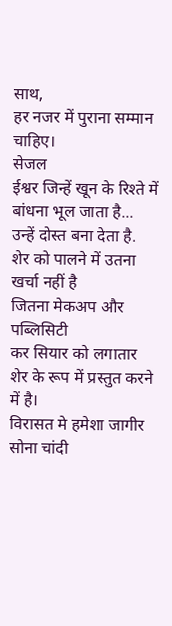साथ,
हर नजर में पुराना सम्मान चाहिए।
सेजल
ईश्वर जिन्हें खून के रिश्ते में बांधना भूल जाता है... उन्हें दोस्त बना देता है.
शेर को पालने में उतना खर्चा नहीं है
जितना मेकअप और पब्लिसिटी
कर सियार को लगातार शेर के रूप में प्रस्तुत करने में है।
विरासत मे हमेशा जागीर सोना चांदी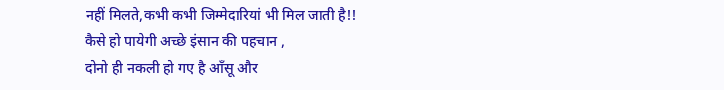नहीं मिलते,कभी कभी जिम्मेदारियां भी मिल जाती है!!
कैसे हो पायेगी अच्छे इंसान की पहचान ,
दोनो ही नकली हो गए है आँसू और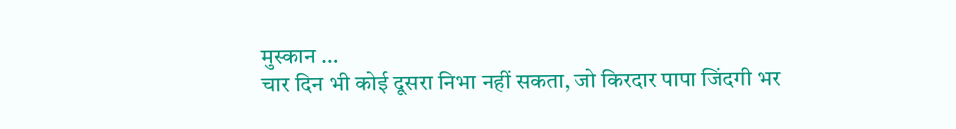मुस्कान …
चार दिन भी कोई दूसरा निभा नहीं सकता, जो किरदार पापा जिंदगी भर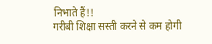निभाते हैं!!
गरीबी शिक्षा सस्ती करने से कम होगी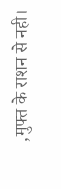,मुफ्त के राशन से नही।